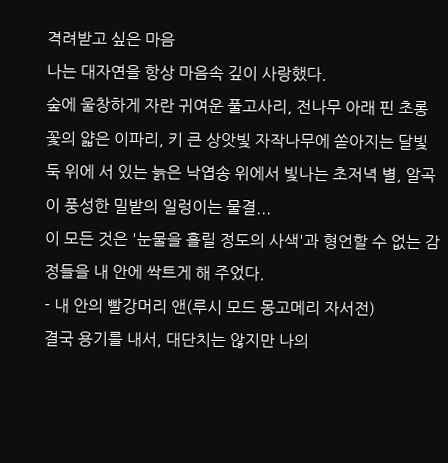격려받고 싶은 마음
나는 대자연을 항상 마음속 깊이 사랑했다.
숲에 울창하게 자란 귀여운 풀고사리, 전나무 아래 핀 초롱꽃의 얇은 이파리, 키 큰 상앗빛 자작나무에 쏟아지는 달빛 둑 위에 서 있는 늙은 낙엽송 위에서 빛나는 초저녁 별, 알곡이 풍성한 밀밭의 일렁이는 물결...
이 모든 것은 '눈물을 흘릴 정도의 사색'과 형언할 수 없는 감정들을 내 안에 싹트게 해 주었다.
- 내 안의 빨강머리 앤(루시 모드 몽고메리 자서전)
결국 용기를 내서, 대단치는 않지만 나의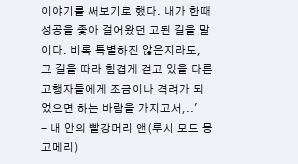이야기를 써보기로 했다. 내가 한때 성공을 좇아 걸어왔던 고된 길을 말이다. 비록 특별하진 않은지라도, 그 길을 따라 힘겹게 걷고 있을 다른 고행자들에게 조금이나 격려가 되었으면 하는 바람을 가지고서,..'
- 내 안의 빨강머리 앤(루시 모드 몽고메리)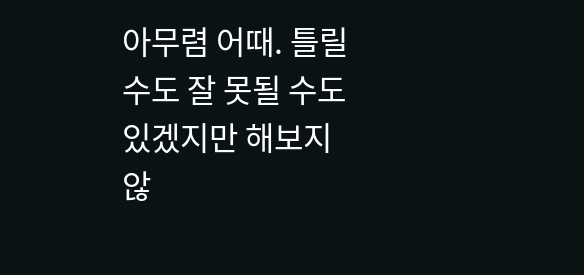아무렴 어때. 틀릴 수도 잘 못될 수도 있겠지만 해보지 않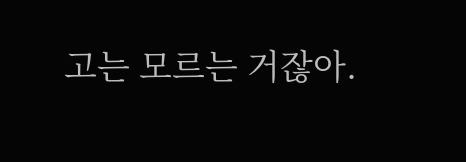고는 모르는 거잖아.